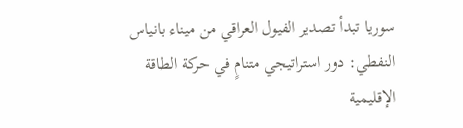سوريا تبدأ تصدير الفيول العراقي من ميناء بانياس النفطي: دور استراتيجي متنامٍ في حركة الطاقة الإقليمية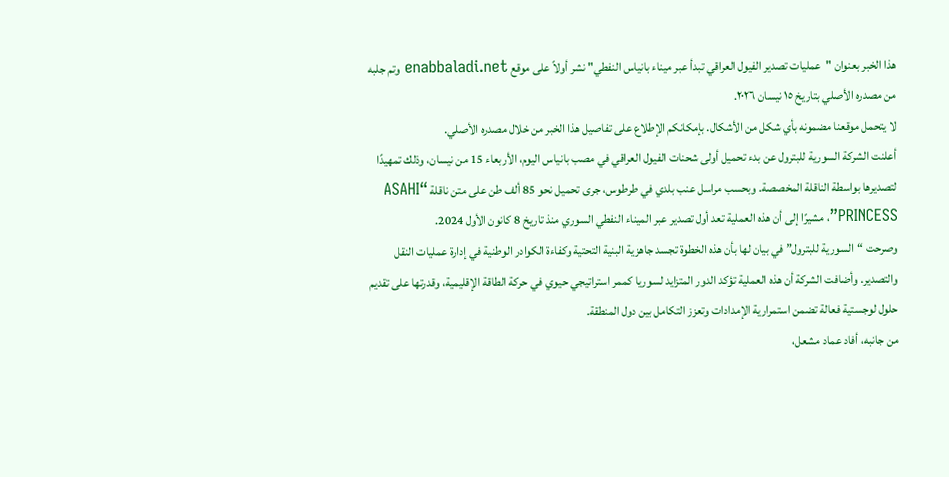هذا الخبر بعنوان "عمليات تصدير الفيول العراقي تبدأ عبر ميناء بانياس النفطي" نشر أولاً على موقع enabbaladi.net وتم جلبه من مصدره الأصلي بتاريخ ١٥ نيسان ٢٠٢٦.
لا يتحمل موقعنا مضمونه بأي شكل من الأشكال. بإمكانكم الإطلاع على تفاصيل هذا الخبر من خلال مصدره الأصلي.
أعلنت الشركة السورية للبترول عن بدء تحميل أولى شحنات الفيول العراقي في مصب بانياس اليوم، الأربعاء 15 من نيسان، وذلك تمهيدًا لتصديرها بواسطة الناقلة المخصصة. وبحسب مراسل عنب بلدي في طرطوس، جرى تحميل نحو 85 ألف طن على متن ناقلة “ASAHI PRINCESS”، مشيرًا إلى أن هذه العملية تعد أول تصدير عبر الميناء النفطي السوري منذ تاريخ 8 كانون الأول 2024.
وصرحت “السورية للبترول” في بيان لها بأن هذه الخطوة تجسد جاهزية البنية التحتية وكفاءة الكوادر الوطنية في إدارة عمليات النقل والتصدير. وأضافت الشركة أن هذه العملية تؤكد الدور المتزايد لسوريا كممر استراتيجي حيوي في حركة الطاقة الإقليمية، وقدرتها على تقديم حلول لوجستية فعالة تضمن استمرارية الإمدادات وتعزز التكامل بين دول المنطقة.
من جانبه، أفاد عماد مشعل،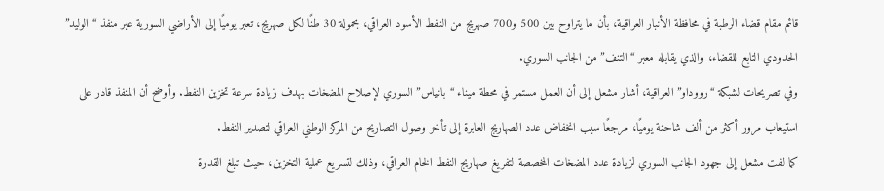قائم مقام قضاء الرطبة في محافظة الأنبار العراقية، بأن ما يتراوح بين 500 و700 صهريج من النفط الأسود العراقي، بحمولة 30 طنًا لكل صهريج، تعبر يوميًا إلى الأراضي السورية عبر منفذ “الوليد” الحدودي التابع للقضاء، والذي يقابله معبر “التنف” من الجانب السوري.
وفي تصريحات لشبكة “رووداو” العراقية، أشار مشعل إلى أن العمل مستمر في محطة ميناء “بانياس” السوري لإصلاح المضخات بهدف زيادة سرعة تخزين النفط. وأوضح أن المنفذ قادر على استيعاب مرور أكثر من ألف شاحنة يوميًا، مرجعًا سبب انخفاض عدد الصهاريج العابرة إلى تأخر وصول التصاريح من المركز الوطني العراقي لتصدير النفط.
كما لفت مشعل إلى جهود الجانب السوري لزيادة عدد المضخات المخصصة لتفريغ صهاريج النفط الخام العراقي، وذلك لتسريع عملية التخزين، حيث تبلغ القدرة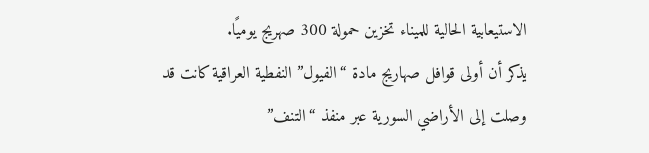الاستيعابية الحالية للميناء تخزين حمولة 300 صهريج يوميًا.
يذكر أن أولى قوافل صهاريج مادة “الفيول” النفطية العراقية كانت قد وصلت إلى الأراضي السورية عبر منفذ “التنف”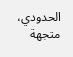الحدودي، متجهة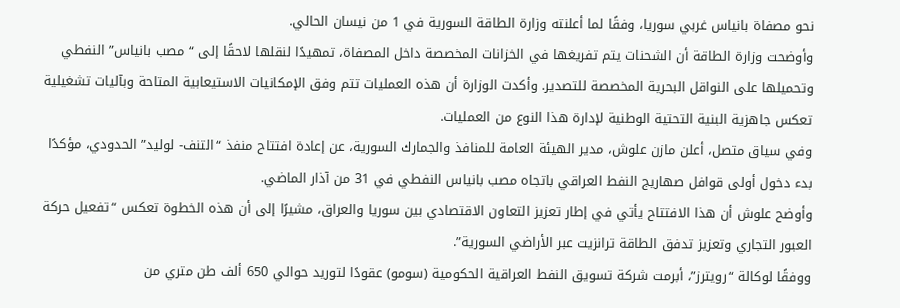نحو مصفاة بانياس غربي سوريا، وفقًا لما أعلنته وزارة الطاقة السورية في 1 من نيسان الحالي.
وأوضحت وزارة الطاقة أن الشحنات يتم تفريغها في الخزانات المخصصة داخل المصفاة، تمهيدًا لنقلها لاحقًا إلى “مصب بانياس” النفطي وتحميلها على النواقل البحرية المخصصة للتصدير. وأكدت الوزارة أن هذه العمليات تتم وفق الإمكانيات الاستيعابية المتاحة وبآليات تشغيلية تعكس جاهزية البنية التحتية الوطنية لإدارة هذا النوع من العمليات.
وفي سياق متصل، أعلن مازن علوش، مدير الهيئة العامة للمنافذ والجمارك السورية، عن إعادة افتتاح منفذ “التنف- لوليد” الحدودي، مؤكدًا بدء دخول أولى قوافل صهاريج النفط العراقي باتجاه مصب بانياس النفطي في 31 من آذار الماضي.
وأوضح علوش أن هذا الافتتاح يأتي في إطار تعزيز التعاون الاقتصادي بين سوريا والعراق، مشيرًا إلى أن هذه الخطوة تعكس “تفعيل حركة العبور التجاري وتعزيز تدفق الطاقة ترانزيت عبر الأراضي السورية”.
ووفقًا لوكالة “رويترز”، أبرمت شركة تسويق النفط العراقية الحكومية (سومو) عقودًا لتوريد حوالي 650 ألف طن متري من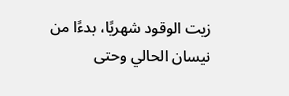زيت الوقود شهريًا، بدءًا من نيسان الحالي وحتى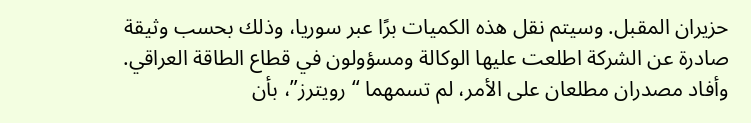حزيران المقبل. وسيتم نقل هذه الكميات برًا عبر سوريا، وذلك بحسب وثيقة صادرة عن الشركة اطلعت عليها الوكالة ومسؤولون في قطاع الطاقة العراقي.
وأفاد مصدران مطلعان على الأمر، لم تسمهما “رويترز”، بأن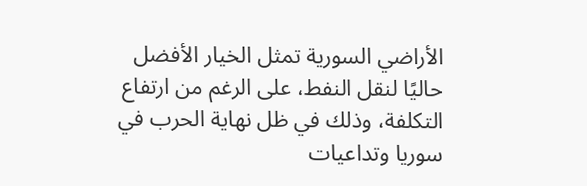الأراضي السورية تمثل الخيار الأفضل حاليًا لنقل النفط، على الرغم من ارتفاع التكلفة، وذلك في ظل نهاية الحرب في سوريا وتداعيات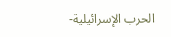الحرب الإسرائيلية-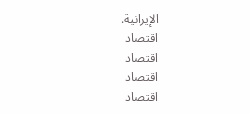الإيرانية.
اقتصاد
اقتصاد
اقتصاد
اقتصاد